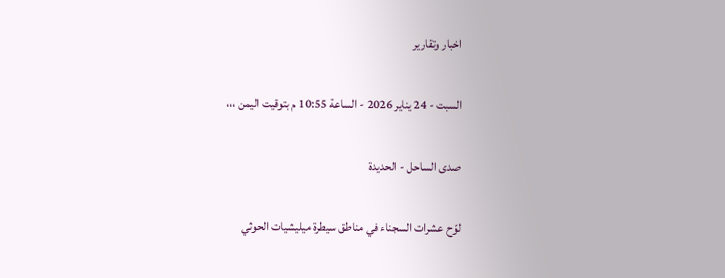اخبار وتقارير

السبت - 24 يناير 2026 - الساعة 10:55 م بتوقيت اليمن ،،،

صدى الساحل - الحديدة

لوّح عشرات السجناء في مناطق سيطرة ميليشيات الحوثي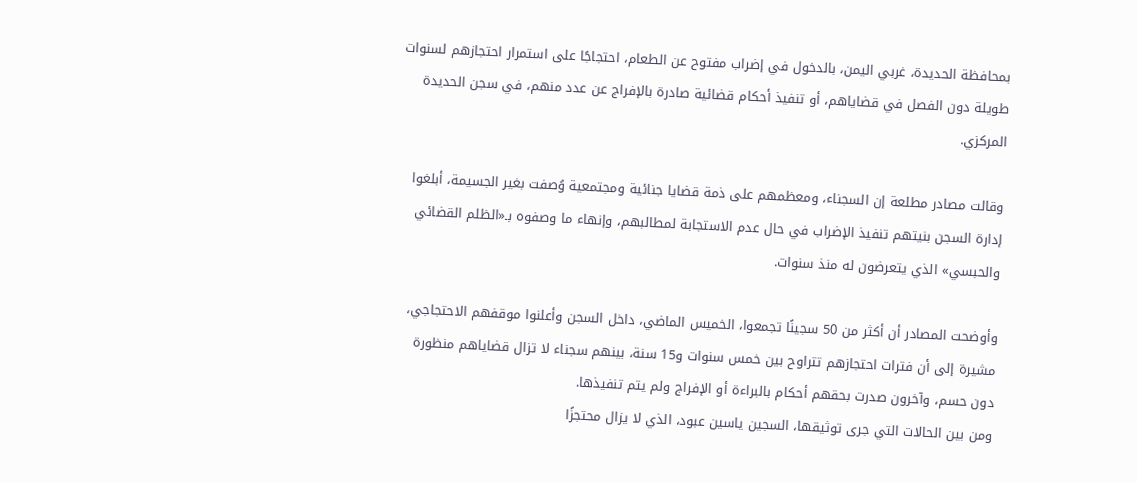بمحافظة الحديدة، غربي اليمن، بالدخول في إضراب مفتوح عن الطعام، احتجاجًا على استمرار احتجازهم لسنوات طويلة دون الفصل في قضاياهم، أو تنفيذ أحكام قضائية صادرة بالإفراج عن عدد منهم، في سجن الحديدة المركزي.

وقالت مصادر مطلعة إن السجناء، ومعظمهم على ذمة قضايا جنائية ومجتمعية وُصفت بغير الجسيمة، أبلغوا إدارة السجن بنيتهم تنفيذ الإضراب في حال عدم الاستجابة لمطالبهم، وإنهاء ما وصفوه بـ«الظلم القضائي والحبسي» الذي يتعرضون له منذ سنوات.

وأوضحت المصادر أن أكثر من 50 سجينًا تجمعوا، الخميس الماضي، داخل السجن وأعلنوا موقفهم الاحتجاجي، مشيرة إلى أن فترات احتجازهم تتراوح بين خمس سنوات و15 سنة، بينهم سجناء لا تزال قضاياهم منظورة دون حسم، وآخرون صدرت بحقهم أحكام بالبراءة أو الإفراج ولم يتم تنفيذها.
ومن بين الحالات التي جرى توثيقها، السجين ياسين عبود، الذي لا يزال محتجزًا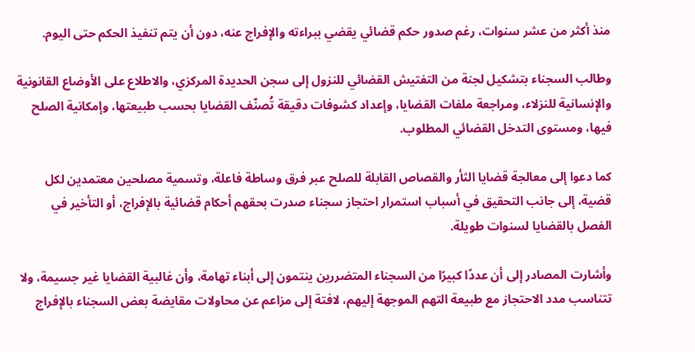منذ أكثر من عشر سنوات، رغم صدور حكم قضائي يقضي ببراءته والإفراج عنه، دون أن يتم تنفيذ الحكم حتى اليوم.

وطالب السجناء بتشكيل لجنة من التفتيش القضائي للنزول إلى سجن الحديدة المركزي، والاطلاع على الأوضاع القانونية والإنسانية للنزلاء، ومراجعة ملفات القضايا، وإعداد كشوفات دقيقة تُصنّف القضايا بحسب طبيعتها، وإمكانية الصلح فيها، ومستوى التدخل القضائي المطلوب.

كما دعوا إلى معالجة قضايا الثأر والقصاص القابلة للصلح عبر فرق وساطة فاعلة، وتسمية مصلحين معتمدين لكل قضية، إلى جانب التحقيق في أسباب استمرار احتجاز سجناء صدرت بحقهم أحكام قضائية بالإفراج، أو التأخير في الفصل بالقضايا لسنوات طويلة.

وأشارت المصادر إلى أن عددًا كبيرًا من السجناء المتضررين ينتمون إلى أبناء تهامة، وأن غالبية القضايا غير جسيمة، ولا تتناسب مدد الاحتجاز مع طبيعة التهم الموجهة إليهم، لافتة إلى مزاعم عن محاولات مقايضة بعض السجناء بالإفراج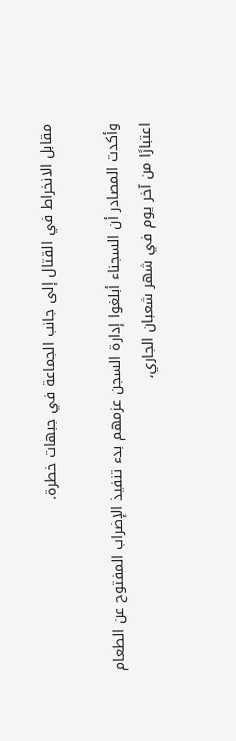مقابل الانخراط في القتال إلى جانب الجماعة في جبهات خطرة.

وأكدت المصادر أن السجناء أبلغوا إدارة السجن عزمهم بدء تنفيذ الإضراب المفتوح عن الطعام اعتبارًا من آخر يوم في شهر شعبان الجاري،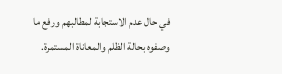في حال عدم الاستجابة لمطالبهم ورفع ما وصفوه بحالة الظلم والمعاناة المستمرة.